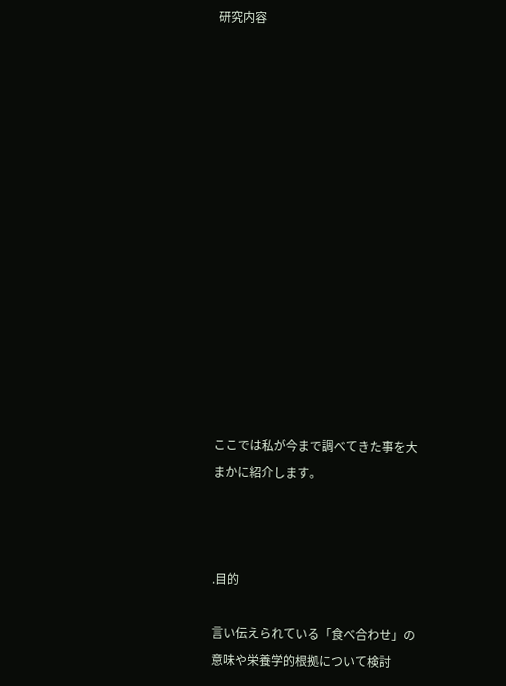研究内容















ここでは私が今まで調べてきた事を大まかに紹介します。



.目的

言い伝えられている「食べ合わせ」の意味や栄養学的根拠について検討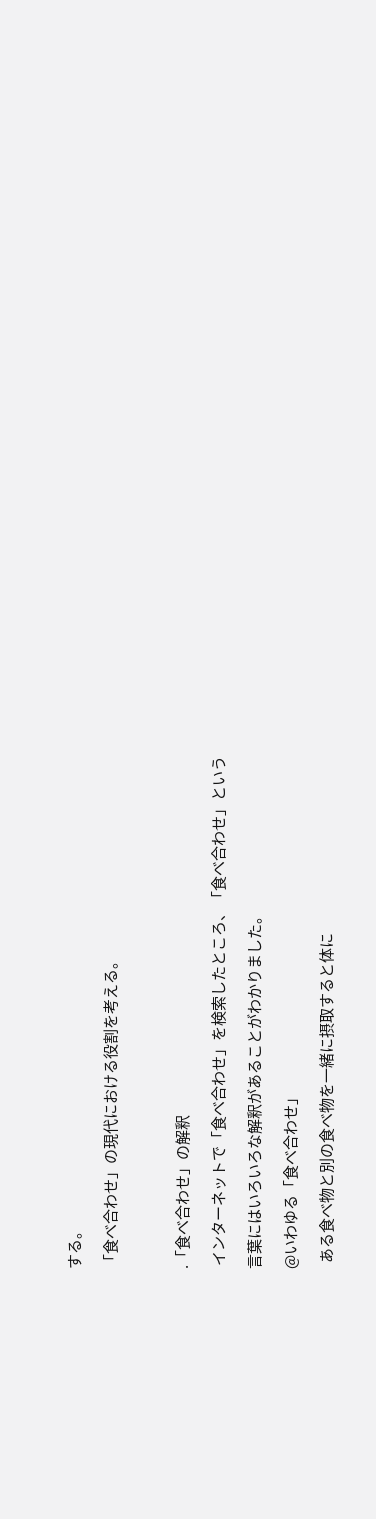する。

「食べ合わせ」の現代における役割を考える。



.「食べ合わせ」の解釈

 インターネットで「食べ合わせ」を検索したところ、「食べ合わせ」という

言葉にはいろいろな解釈があることがわかりました。

@いわゆる「食べ合わせ」

  ある食べ物と別の食べ物を一緒に摂取すると体に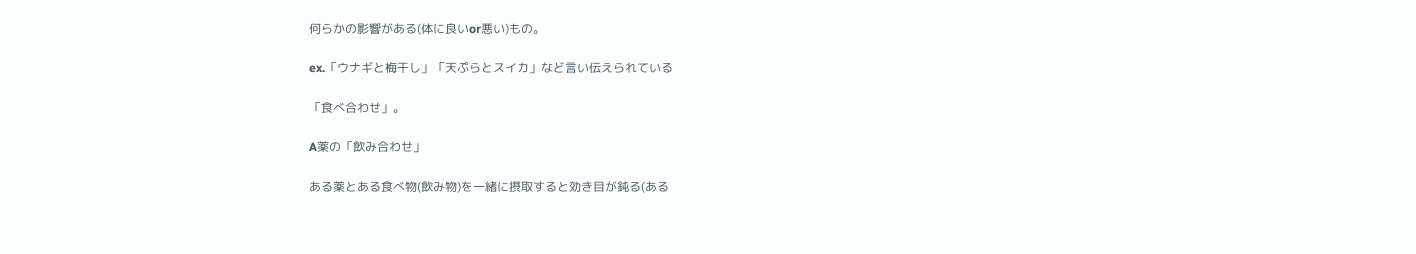何らかの影響がある(体に良いor悪い)もの。

ex.「ウナギと梅干し」「天ぷらとスイカ」など言い伝えられている

「食べ合わせ」。

A薬の「飲み合わせ」

ある薬とある食べ物(飲み物)を一緒に摂取すると効き目が鈍る(ある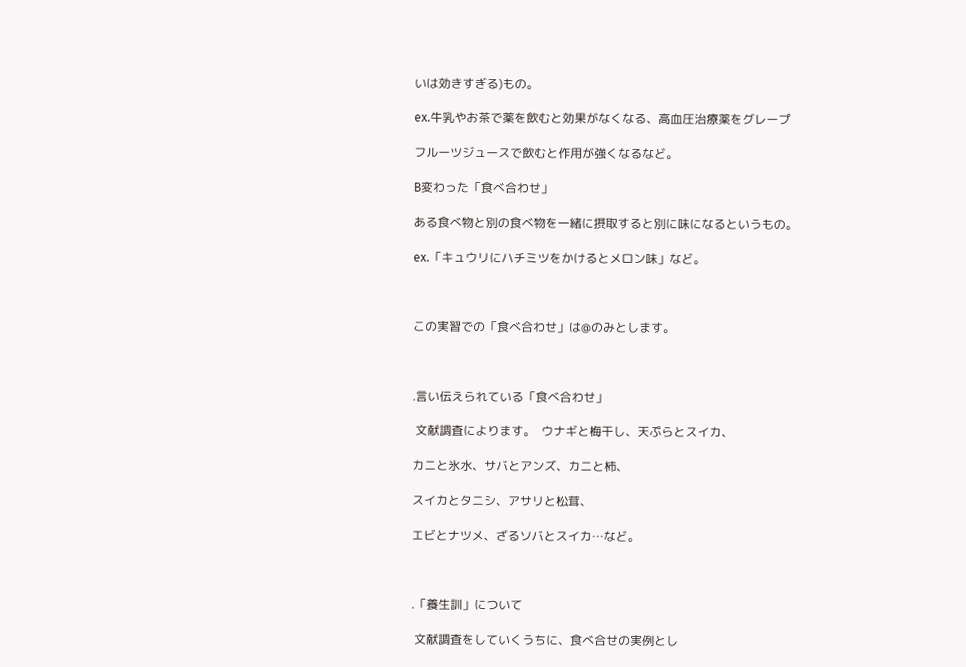いは効きすぎる)もの。

ex.牛乳やお茶で薬を飲むと効果がなくなる、高血圧治療薬をグレープ

フルーツジュースで飲むと作用が強くなるなど。

B変わった「食べ合わせ」

ある食べ物と別の食べ物を一緒に摂取すると別に味になるというもの。

ex.「キュウリにハチミツをかけるとメロン味」など。



この実習での「食べ合わせ」は@のみとします。



.言い伝えられている「食べ合わせ」

 文献調査によります。  ウナギと梅干し、天ぷらとスイカ、

カニと氷水、サバとアンズ、カニと柿、

スイカとタニシ、アサリと松茸、

エビとナツメ、ざるソバとスイカ…など。



.「養生訓」について

 文献調査をしていくうちに、食べ合せの実例とし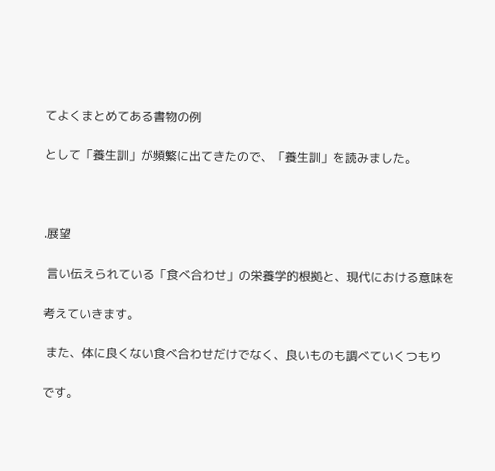てよくまとめてある書物の例

として「養生訓」が頻繁に出てきたので、「養生訓」を読みました。



.展望

 言い伝えられている「食べ合わせ」の栄養学的根拠と、現代における意味を

考えていきます。

 また、体に良くない食べ合わせだけでなく、良いものも調べていくつもり

です。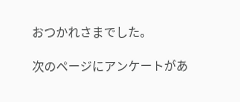おつかれさまでした。

次のページにアンケートがあ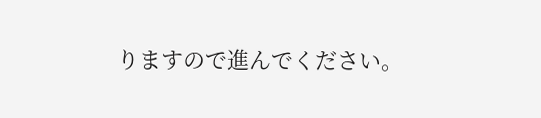りますので進んでください。